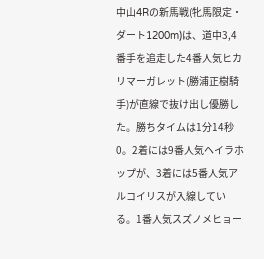中山4Rの新馬戦(牝馬限定・ダート1200m)は、道中3,4番手を追走した4番人気ヒカリマーガレット(勝浦正樹騎手)が直線で抜け出し優勝した。勝ちタイムは1分14秒0。2着には9番人気ヘイラホップが、3着には5番人気アルコイリスが入線している。1番人気スズノメヒョー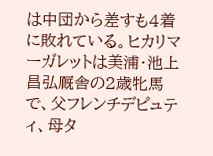は中団から差すも4着に敗れている。ヒカリマーガレットは美浦・池上昌弘厩舎の2歳牝馬で、父フレンチデピュティ、母タ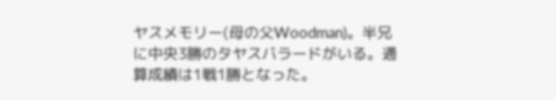ヤスメモリー(母の父Woodman)。半兄に中央3勝のタヤスバラードがいる。通算成績は1戦1勝となった。